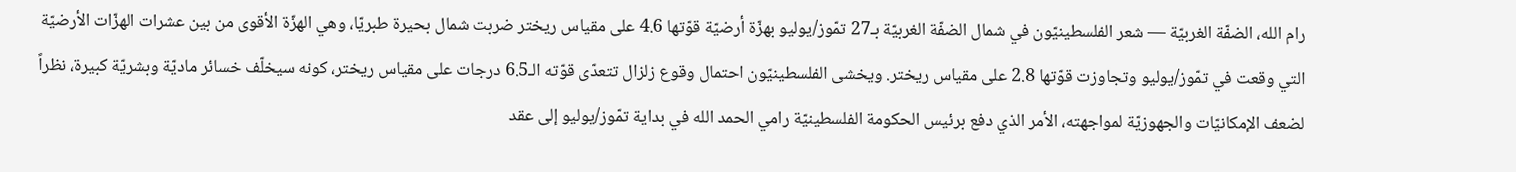رام الله، الضفّة الغربيّة — شعر الفلسطينيّون في شمال الضفّة الغربيّة بـ27 تمّوز/يوليو بهزّة أرضيّة قوّتها 4.6 على مقياس ريختر ضربت شمال بحيرة طبريّا، وهي الهزّة الأقوى من بين عشرات الهزّات الأرضيّة التي وقعت في تمّوز/يوليو وتجاوزت قوّتها 2.8 على مقياس ريختر. ويخشى الفلسطينيّون احتمال وقوع زلزال تتعدّى قوّته الـ6.5 درجات على مقياس ريختر، كونه سيخلّف خسائر ماديّة وبشريّة كبيرة، نظراً لضعف الإمكانيّات والجهوزيّة لمواجهته، الأمر الذي دفع برئيس الحكومة الفلسطينيّة رامي الحمد الله في بداية تمّوز/يوليو إلى عقد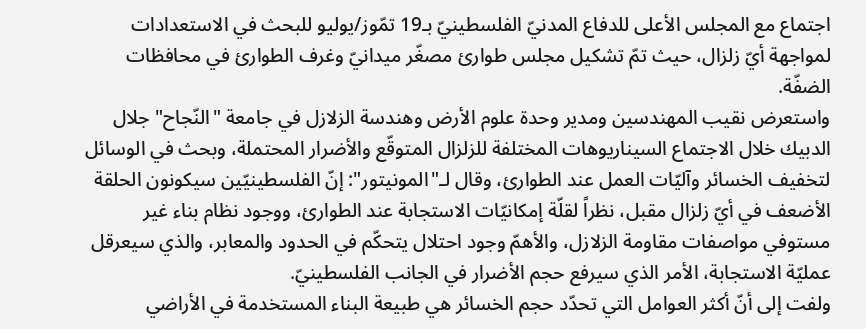اجتماع مع المجلس الأعلى للدفاع المدنيّ الفلسطينيّ بـ19 تمّوز/يوليو للبحث في الاستعدادات لمواجهة أيّ زلزال، حيث تمّ تشكيل مجلس طوارئ مصغّر ميدانيّ وغرف الطوارئ في محافظات الضفّة.
واستعرض نقيب المهندسين ومدير وحدة علوم الأرض وهندسة الزلازل في جامعة "النّجاح" جلال الدبيك خلال الاجتماع السيناريوهات المختلفة للزلزال المتوقّع والأضرار المحتملة، وبحث في الوسائل لتخفيف الخسائر وآليّات العمل عند الطوارئ، وقال لـ"المونيتور": إنّ الفلسطينيّين سيكونون الحلقة الأضعف في أيّ زلزال مقبل، نظراً لقلّة إمكانيّات الاستجابة عند الطوارئ، ووجود نظام بناء غير مستوفي مواصفات مقاومة الزلازل، والأهمّ وجود احتلال يتحكّم في الحدود والمعابر، والذي سيعرقل عمليّة الاستجابة، الأمر الذي سيرفع حجم الأضرار في الجانب الفلسطينيّ.
ولفت إلى أنّ أكثر العوامل التي تحدّد حجم الخسائر هي طبيعة البناء المستخدمة في الأراضي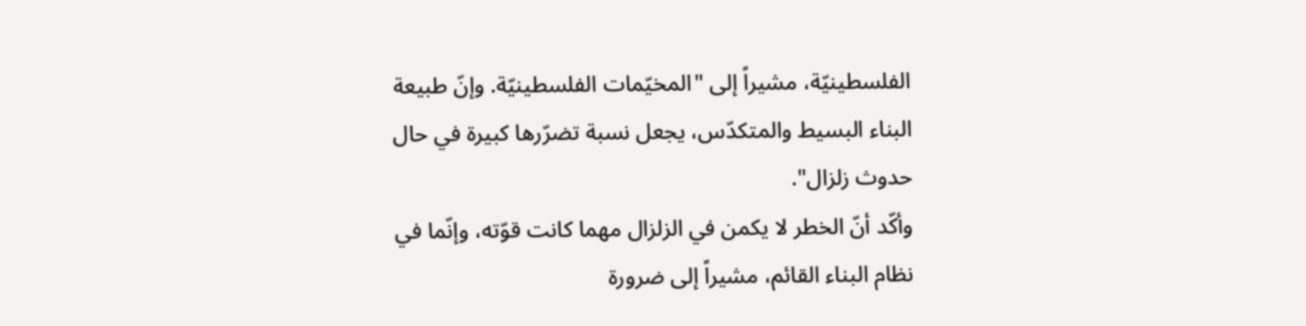الفلسطينيّة، مشيراً إلى "المخيّمات الفلسطينيّة. وإنّ طبيعة البناء البسيط والمتكدّس، يجعل نسبة تضرّرها كبيرة في حال حدوث زلزال".
وأكّد أنّ الخطر لا يكمن في الزلزال مهما كانت قوّته، وإنّما في نظام البناء القائم، مشيراً إلى ضرورة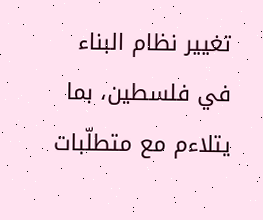تغيير نظام البناء في فلسطين، بما يتلاءم مع متطلّبات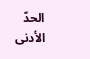الحدّ الأدنى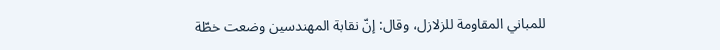للمباني المقاومة للزلازل، وقال: إنّ نقابة المهندسين وضعت خطّة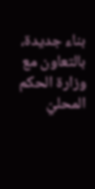بناء جديدة، بالتعاون مع وزارة الحكم المحليّ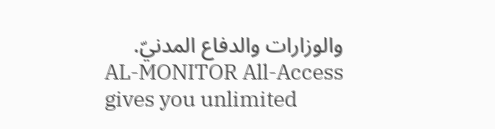والوزارات والدفاع المدنيّ.
AL-MONITOR All-Access gives you unlimited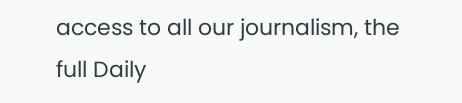access to all our journalism, the full Daily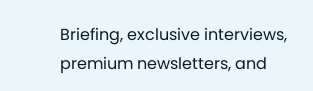Briefing, exclusive interviews, premium newsletters, and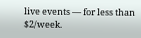live events — for less than $2/week.